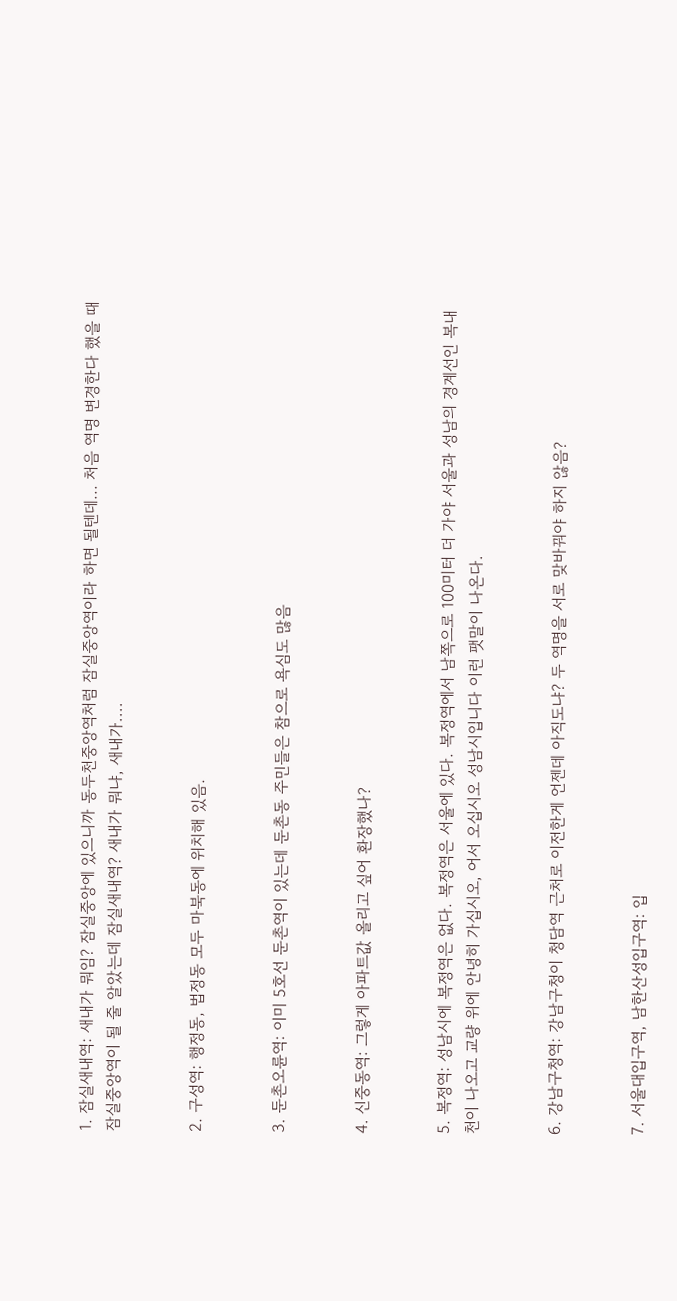1. 잠실새내역: 새내가 뭐임? 잠실중앙에 있으니까 동두천중앙역처럼 잠실중앙역이라 하면 될텐데... 처음 역명 변경한다 했을 때 잠실중앙역이 될 줄 알았는데 잠실새내역? 새내가 뭐냐, 새내가....


2. 구성역: 행정동, 법정동 모두 마북동에 위치해 있음.


3. 둔촌오륜역: 이미 5호선 둔촌역이 있는데 둔촌동 주민들은 참으로 욕심도 많음


4. 신중동역: 그렇게 아파트값 올리고 싶어 환장했나?


5. 복정역: 성남시에 복정역은 없다. 복정역은 서울에 있다. 복정역에서 남쪽으로 100미터 더 가야 서울과 성남의 경계선인 복내천이 나오고 교량 위에 안녕히 가십시오, 어서 오십시오 성남시입니다 이런 팻말이 나온다.


6. 강남구청역: 강남구청이 청담역 근처로 이전한게 언젠데 아직도냐? 두 역명을 서로 맞바꿔야 하지 않음?


7. 서울대입구역, 남한산성입구역: 입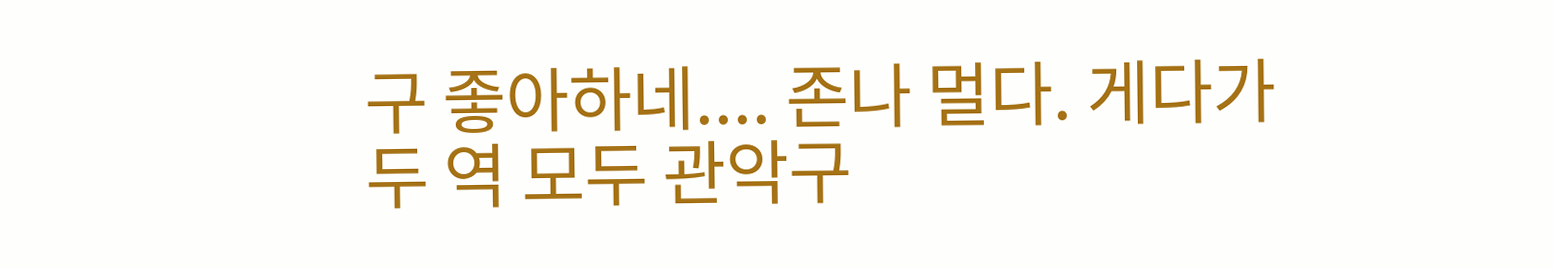구 좋아하네.... 존나 멀다. 게다가 두 역 모두 관악구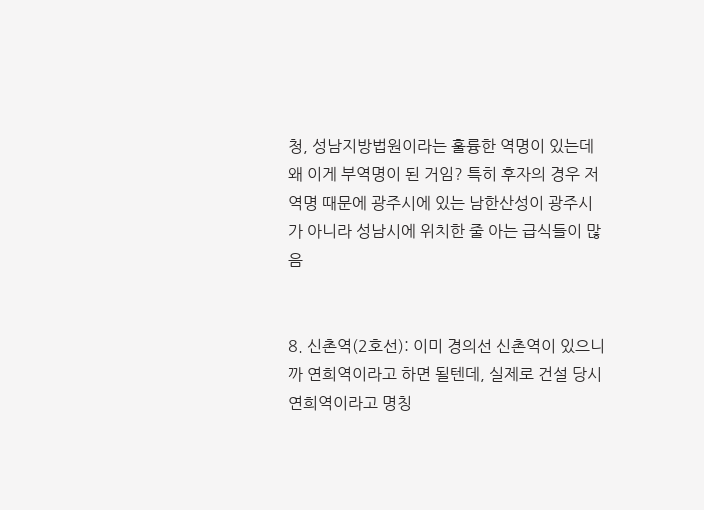청, 성남지방법원이라는 훌륭한 역명이 있는데 왜 이게 부역명이 된 거임? 특히 후자의 경우 저 역명 때문에 광주시에 있는 남한산성이 광주시가 아니라 성남시에 위치한 줄 아는 급식들이 많음


8. 신촌역(2호선): 이미 경의선 신촌역이 있으니까 연희역이라고 하면 될텐데, 실제로 건설 당시 연희역이라고 명칭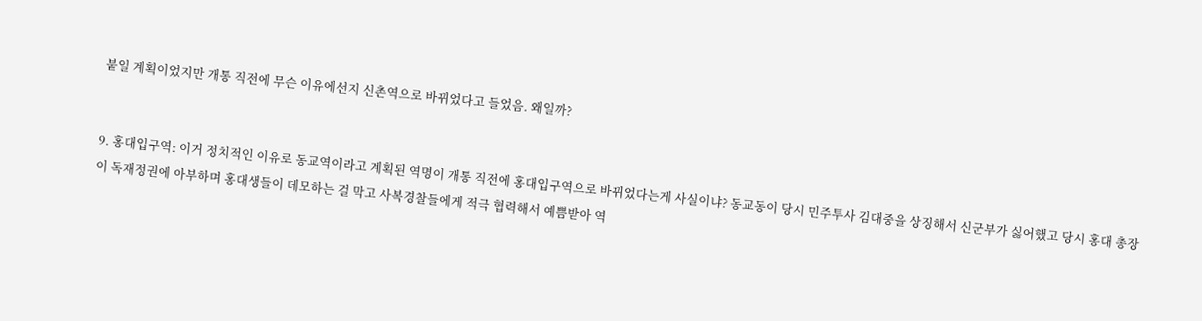붙일 계획이었지만 개통 직전에 무슨 이유에선지 신촌역으로 바뀌었다고 들었음. 왜일까?


9. 홍대입구역: 이거 정치적인 이유로 동교역이라고 계획된 역명이 개통 직전에 홍대입구역으로 바뀌었다는게 사실이냐? 동교동이 당시 민주투사 김대중을 상징해서 신군부가 싫어했고 당시 홍대 총장이 독재정권에 아부하며 홍대생들이 데모하는 걸 막고 사복경찰들에게 적극 협력해서 예쁨받아 역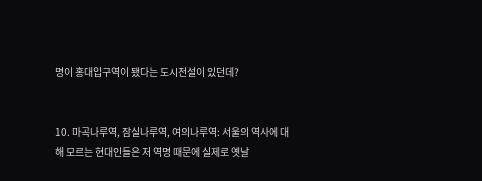명이 홍대입구역이 됐다는 도시전설이 있던데?


10. 마곡나루역, 잠실나루역, 여의나루역: 서울의 역사에 대해 모르는 현대인들은 저 역명 때문에 실제로 옛날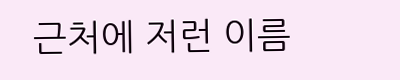근처에 저런 이름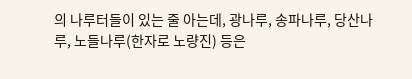의 나루터들이 있는 줄 아는데, 광나루, 송파나루, 당산나루, 노들나루(한자로 노량진) 등은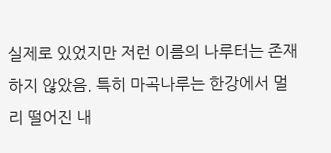실제로 있었지만 저런 이름의 나루터는 존재하지 않았음. 특히 마곡나루는 한강에서 멀리 떨어진 내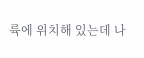륙에 위치해 있는데 나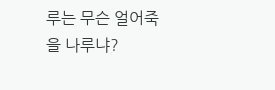루는 무슨 얼어죽을 나루냐?